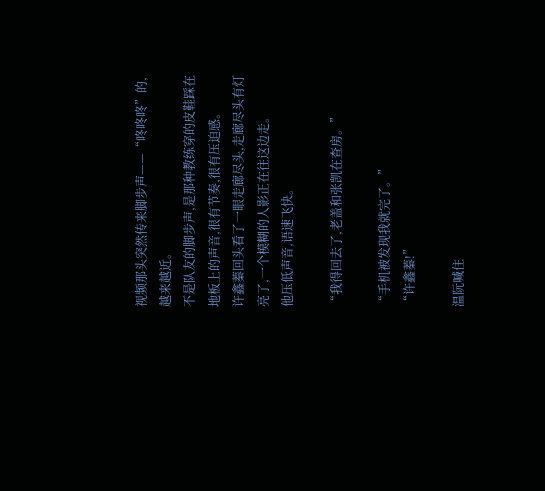视频那头突然传来脚步声——“咚咚咚”的,越来越近。
不是队友的脚步声,是那种教练穿的皮鞋踩在地板上的声音,很有节奏,很有压迫感。
许鑫蓁回头看了一眼走廊尽头,走廊尽头有灯亮了,一个模糊的人影正在往这边走。
他压低声音,语速飞快。

“我得回去了,老盖和张凯在查房。”

“手机被发现我就完了。”
“许鑫蓁!”

温阮喊住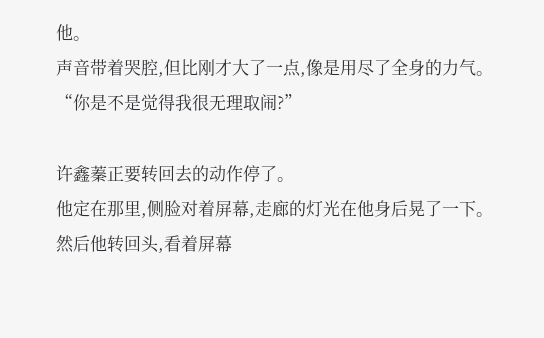他。
声音带着哭腔,但比刚才大了一点,像是用尽了全身的力气。
“你是不是觉得我很无理取闹?”

许鑫蓁正要转回去的动作停了。
他定在那里,侧脸对着屏幕,走廊的灯光在他身后晃了一下。
然后他转回头,看着屏幕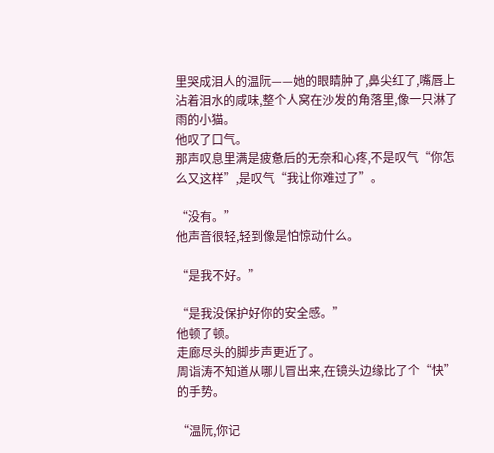里哭成泪人的温阮——她的眼睛肿了,鼻尖红了,嘴唇上沾着泪水的咸味,整个人窝在沙发的角落里,像一只淋了雨的小猫。
他叹了口气。
那声叹息里满是疲惫后的无奈和心疼,不是叹气“你怎么又这样”,是叹气“我让你难过了”。

“没有。”
他声音很轻,轻到像是怕惊动什么。

“是我不好。”

“是我没保护好你的安全感。”
他顿了顿。
走廊尽头的脚步声更近了。
周诣涛不知道从哪儿冒出来,在镜头边缘比了个“快”的手势。

“温阮,你记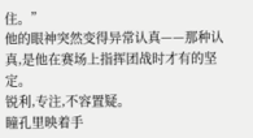住。”
他的眼神突然变得异常认真——那种认真,是他在赛场上指挥团战时才有的坚定。
锐利,专注,不容置疑。
瞳孔里映着手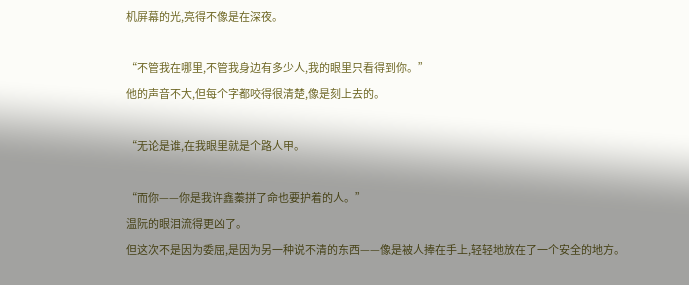机屏幕的光,亮得不像是在深夜。

“不管我在哪里,不管我身边有多少人,我的眼里只看得到你。”
他的声音不大,但每个字都咬得很清楚,像是刻上去的。

“无论是谁,在我眼里就是个路人甲。

“而你——你是我许鑫蓁拼了命也要护着的人。”
温阮的眼泪流得更凶了。
但这次不是因为委屈,是因为另一种说不清的东西——像是被人捧在手上,轻轻地放在了一个安全的地方。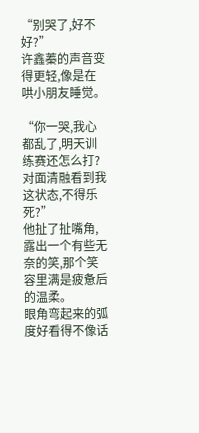“别哭了,好不好?”
许鑫蓁的声音变得更轻,像是在哄小朋友睡觉。

“你一哭,我心都乱了,明天训练赛还怎么打?对面清融看到我这状态,不得乐死?”
他扯了扯嘴角,露出一个有些无奈的笑,那个笑容里满是疲惫后的温柔。
眼角弯起来的弧度好看得不像话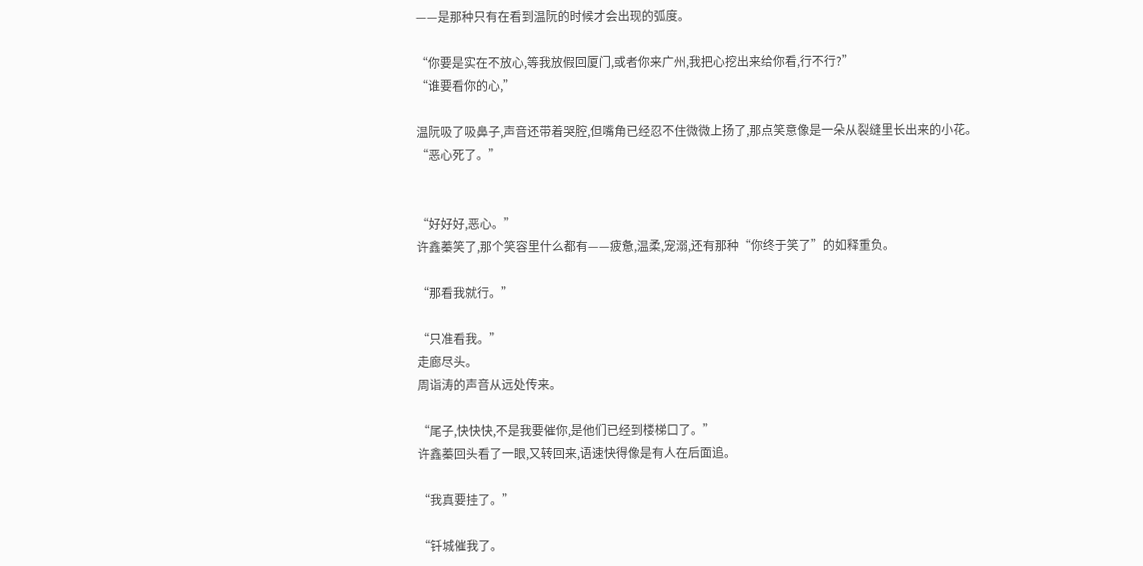——是那种只有在看到温阮的时候才会出现的弧度。

“你要是实在不放心,等我放假回厦门,或者你来广州,我把心挖出来给你看,行不行?”
“谁要看你的心,”

温阮吸了吸鼻子,声音还带着哭腔,但嘴角已经忍不住微微上扬了,那点笑意像是一朵从裂缝里长出来的小花。
“恶心死了。”


“好好好,恶心。”
许鑫蓁笑了,那个笑容里什么都有——疲惫,温柔,宠溺,还有那种“你终于笑了”的如释重负。

“那看我就行。”

“只准看我。”
走廊尽头。
周诣涛的声音从远处传来。

“尾子,快快快,不是我要催你,是他们已经到楼梯口了。”
许鑫蓁回头看了一眼,又转回来,语速快得像是有人在后面追。

“我真要挂了。”

“钎城催我了。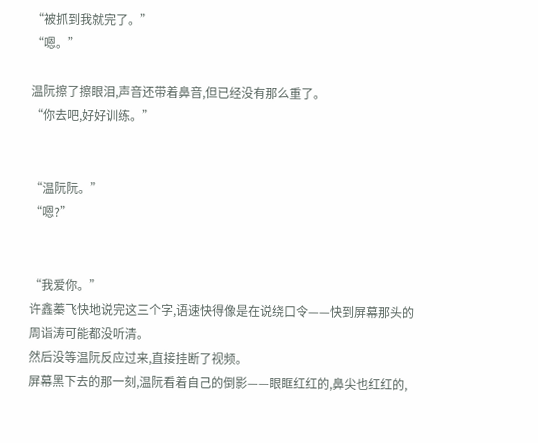“被抓到我就完了。”
“嗯。”

温阮擦了擦眼泪,声音还带着鼻音,但已经没有那么重了。
“你去吧,好好训练。”


“温阮阮。”
“嗯?”


“我爱你。”
许鑫蓁飞快地说完这三个字,语速快得像是在说绕口令——快到屏幕那头的周诣涛可能都没听清。
然后没等温阮反应过来,直接挂断了视频。
屏幕黑下去的那一刻,温阮看着自己的倒影——眼眶红红的,鼻尖也红红的,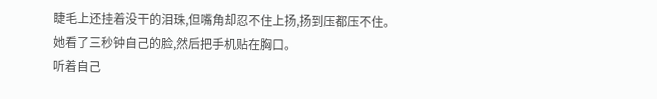睫毛上还挂着没干的泪珠,但嘴角却忍不住上扬,扬到压都压不住。
她看了三秒钟自己的脸,然后把手机贴在胸口。
听着自己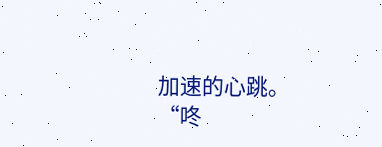加速的心跳。
“咚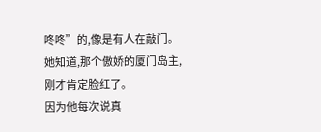咚咚”的,像是有人在敲门。
她知道,那个傲娇的厦门岛主,刚才肯定脸红了。
因为他每次说真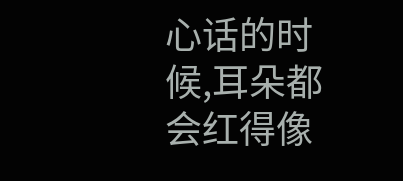心话的时候,耳朵都会红得像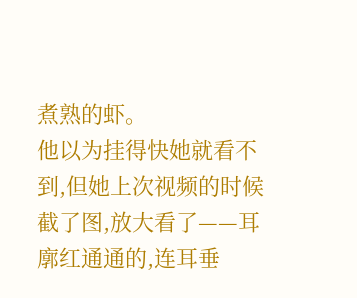煮熟的虾。
他以为挂得快她就看不到,但她上次视频的时候截了图,放大看了——耳廓红通通的,连耳垂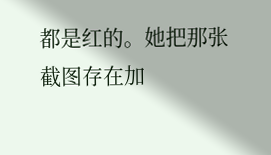都是红的。她把那张截图存在加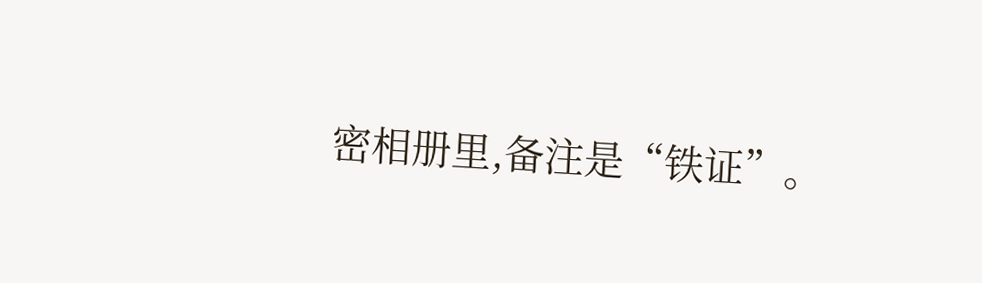密相册里,备注是“铁证”。